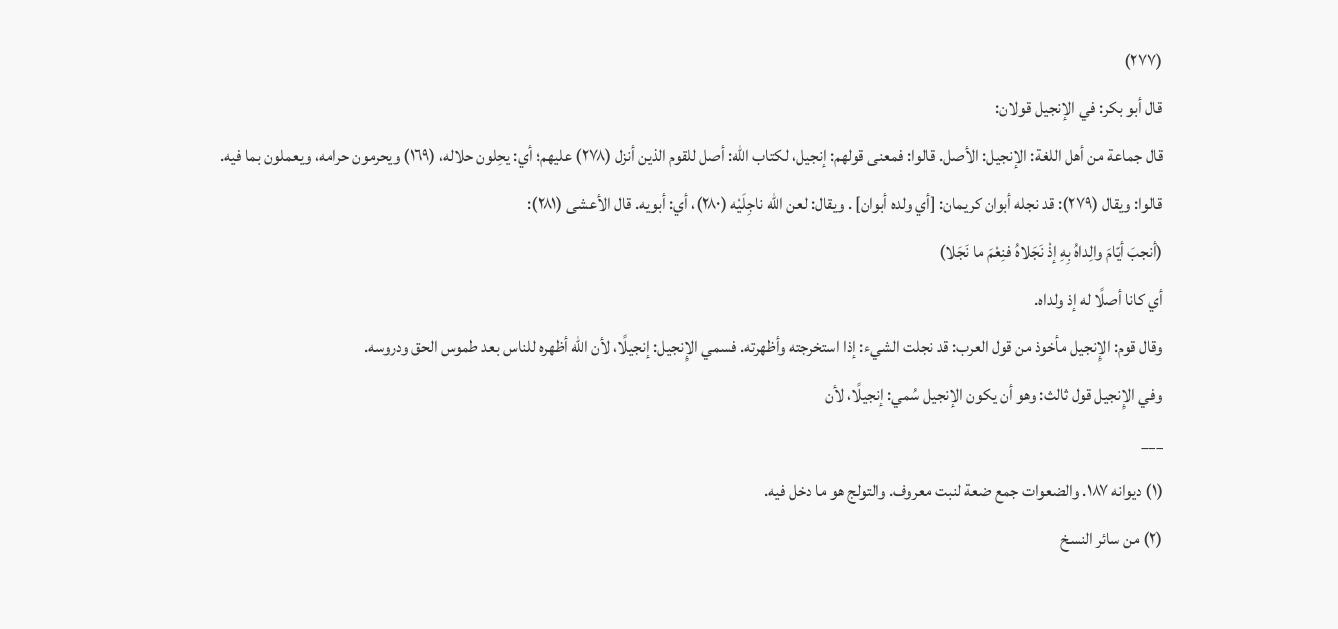(٢٧٧)
قال أبو بكر: في الإنجيل قولان:
قال جماعة من أهل اللغة: الإنجيل: الأصل. قالوا: فمعنى قولهم: إنجيل، لكتاب الله: أصل للقوم الذين أنزل (٢٧٨) عليهم؛ أي: يحِلون حلاله، (١٦٩) ويحرمون حرامه، ويعملون بما فيه.
قالوا: ويقال (٢٧٩): قد نجله أبوان كريمان: [أي ولده أبوان] . ويقال: لعن الله ناجِلَيْه (٢٨٠)، أي: أبويه. قال الأعشى (٢٨١):
(أنجبَ أيّامَ والِداهُ بِهِ إذْ نَجَلاهُ فنِعْمَ ما نَجَلا)
أي كانا أصلًا له إذ ولداه.
وقال قوم: الإِنجيل مأخوذ من قول العرب: قد نجلت الشيء: إذا استخرجته وأظهرته. فسمي الإِنجيل: إنجيلًا، لأن الله أظهره للناس بعد طموس الحق ودروسه.
وفي الإِنجيل قول ثالث: وهو أن يكون الإنجيل سُمي: إنجيلًا، لأن
___
(١) ديوانه ١٨٧. والضعوات جمع ضعة لنبت معروف. والتولج هو ما دخل فيه.
(٢) من سائر النسخ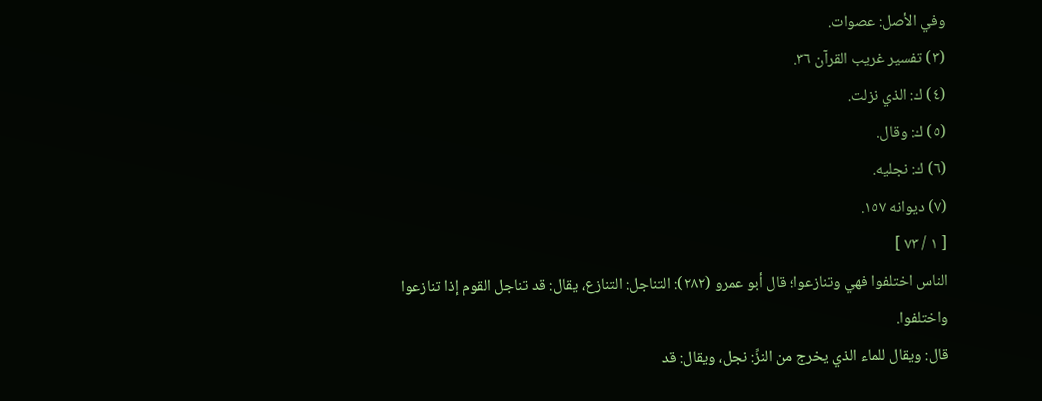وفي الأصل: عصوات.
(٣) تفسير غريب القرآن ٣٦.
(٤) ك: الذي نزلت.
(٥) ك: وقال.
(٦) ك: نجليه.
(٧) ديوانه ١٥٧.
[ ١ / ٧٣ ]
الناس اختلفوا فهي وتنازعوا؛ قال أبو عمرو (٢٨٢): التناجل: التنازع، يقال: قد تناجل القوم إذا تنازعوا واختلفوا.
قال: ويقال للماء الذي يخرج من النزِّ: نجل، ويقال: قد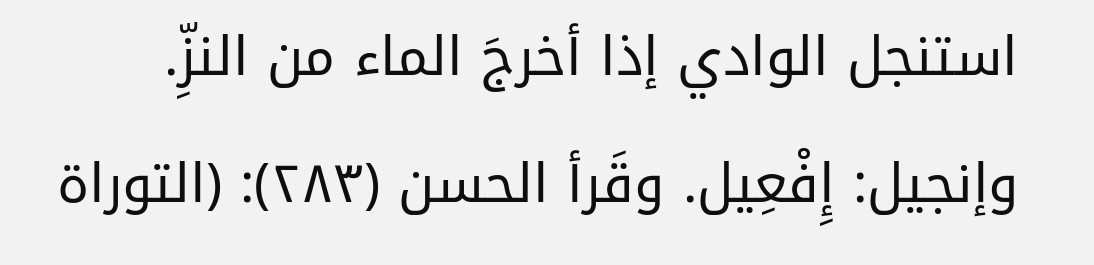استنجل الوادي إذا أخرجَ الماء من النزِّ.
وإنجيل: إِفْعِيل. وقَرأ الحسن (٢٨٣): (التوراة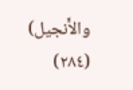والأَنجيل) (٢٨٤)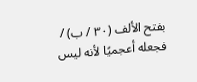بفتح الألف (٣٠ / ب) / فجعله أعجميًا لأنه ليس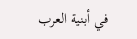في أبنية العرب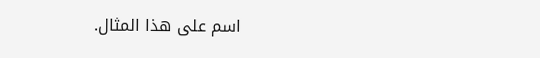اسم على هذا المثال.